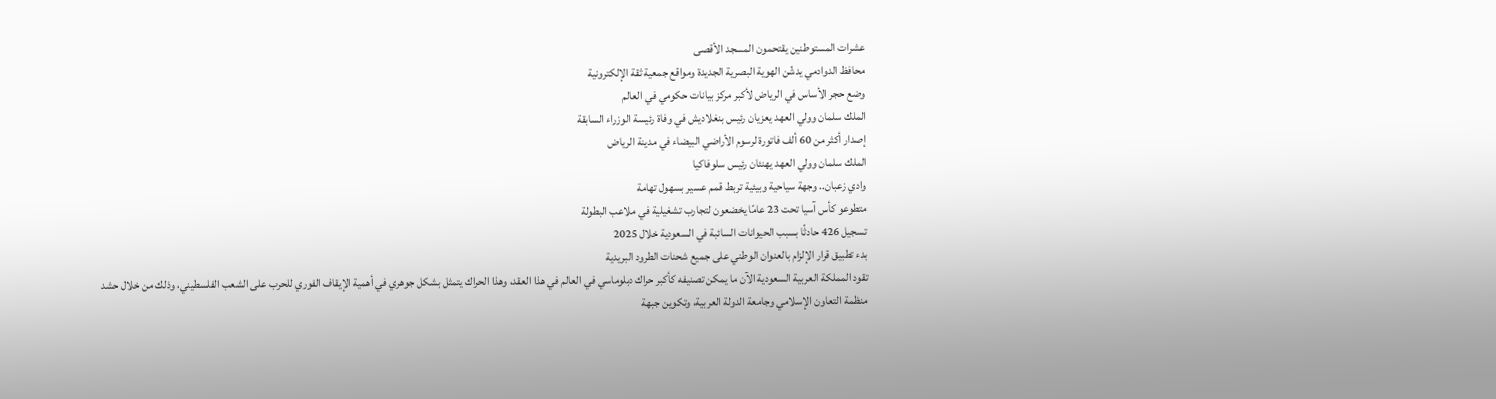عشرات المستوطنين يقتحمون المسجد الأقصى
محافظ الدوادمي يدشّن الهوية البصرية الجديدة ومواقع جمعية ثقة الإلكترونية
وضع حجر الأساس في الرياض لأكبر مركز بيانات حكومي في العالم
الملك سلمان وولي العهد يعزيان رئيس بنغلاديش في وفاة رئيسة الوزراء السابقة
إصدار أكثر من 60 ألف فاتورة لرسوم الأراضي البيضاء في مدينة الرياض
الملك سلمان وولي العهد يهنئان رئيس سلوفاكيا
وادي زعبان.. وجهة سياحية وبيئية تربط قمم عسير بسهول تهامة
متطوعو كأس آسيا تحت 23 عامًا يخضعون لتجارب تشغيلية في ملاعب البطولة
تسجيل 426 حادثًا بسبب الحيوانات السائبة في السعودية خلال 2025
بدء تطبيق قرار الإلزام بالعنوان الوطني على جميع شحنات الطرود البريدية
تقود المملكة العربية السعودية الآن ما يمكن تصنيفه كأكبر حراك دبلوماسي في العالم في هذا العقد، وهذا الحراك يتمثل بشكل جوهري في أهمية الإيقاف الفوري للحرب على الشعب الفلسطيني، وذلك من خلال حشد منظمة التعاون الإسلامي وجامعة الدولة العربية، وتكوين جبهة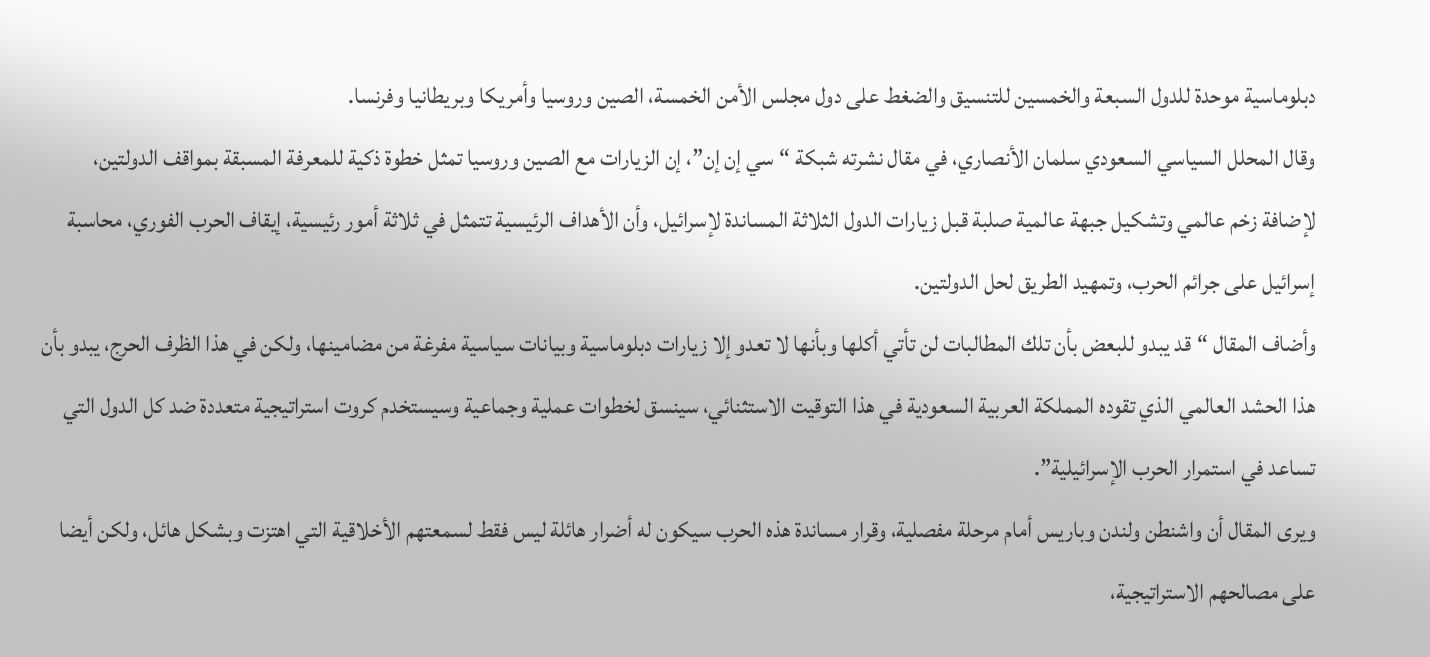دبلوماسية موحدة للدول السبعة والخمسين للتنسيق والضغط على دول مجلس الأمن الخمسة، الصين وروسيا وأمريكا وبريطانيا وفرنسا.
وقال المحلل السياسي السعودي سلمان الأنصاري، في مقال نشرته شبكة “سي إن إن”، إن الزيارات مع الصين وروسيا تمثل خطوة ذكية للمعرفة المسبقة بمواقف الدولتين، لإضافة زخم عالمي وتشكيل جبهة عالمية صلبة قبل زيارات الدول الثلاثة المساندة لإسرائيل، وأن الأهداف الرئيسية تتمثل في ثلاثة أمور رئيسية، إيقاف الحرب الفوري، محاسبة إسرائيل على جرائم الحرب، وتمهيد الطريق لحل الدولتين.
وأضاف المقال “قد يبدو للبعض بأن تلك المطالبات لن تأتي أكلها وبأنها لا تعدو إلا زيارات دبلوماسية وبيانات سياسية مفرغة من مضامينها، ولكن في هذا الظرف الحرج، يبدو بأن هذا الحشد العالمي الذي تقوده المملكة العربية السعودية في هذا التوقيت الاستثنائي، سينسق لخطوات عملية وجماعية وسيستخدم كروت استراتيجية متعددة ضد كل الدول التي تساعد في استمرار الحرب الإسرائيلية”.
ويرى المقال أن واشنطن ولندن وباريس أمام مرحلة مفصلية، وقرار مساندة هذه الحرب سيكون له أضرار هائلة ليس فقط لسمعتهم الأخلاقية التي اهتزت وبشكل هائل، ولكن أيضا على مصالحهم الاستراتيجية،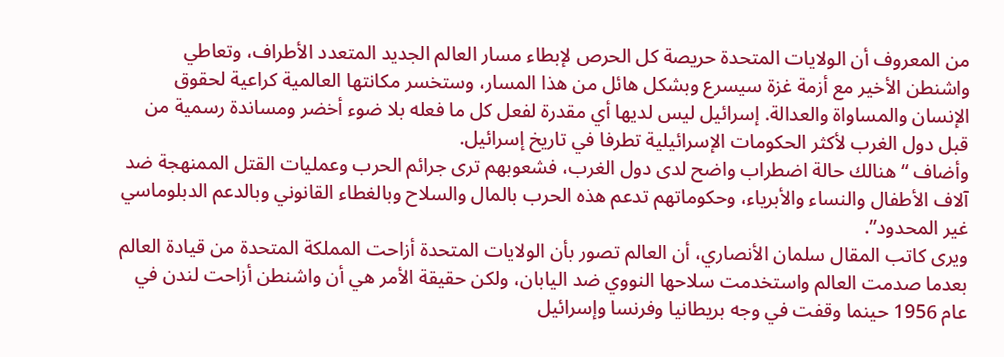من المعروف أن الولايات المتحدة حريصة كل الحرص لإبطاء مسار العالم الجديد المتعدد الأطراف، وتعاطي واشنطن الأخير مع أزمة غزة سيسرع وبشكل هائل من هذا المسار، وستخسر مكانتها العالمية كراعية لحقوق الإنسان والمساواة والعدالة. إسرائيل ليس لديها أي مقدرة لفعل كل ما فعله بلا ضوء أخضر ومساندة رسمية من قبل دول الغرب لأكثر الحكومات الإسرائيلية تطرفا في تاريخ إسرائيل.
وأضاف “هنالك حالة اضطراب واضح لدى دول الغرب، فشعوبهم ترى جرائم الحرب وعمليات القتل الممنهجة ضد آلاف الأطفال والنساء والأبرياء، وحكوماتهم تدعم هذه الحرب بالمال والسلاح وبالغطاء القانوني وبالدعم الدبلوماسي غير المحدود”.
ويرى كاتب المقال سلمان الأنصاري، أن العالم تصور بأن الولايات المتحدة أزاحت المملكة المتحدة من قيادة العالم بعدما صدمت العالم واستخدمت سلاحها النووي ضد اليابان، ولكن حقيقة الأمر هي أن واشنطن أزاحت لندن في عام 1956 حينما وقفت في وجه بريطانيا وفرنسا وإسرائيل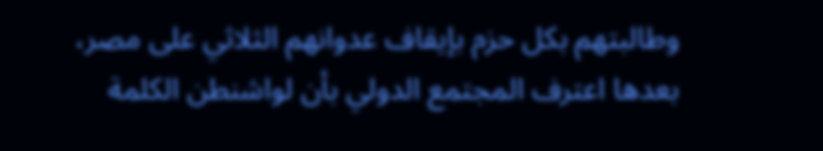وطالبتهم بكل حزم بإيقاف عدوانهم الثلاثي على مصر، بعدها اعترف المجتمع الدولي بأن لواشنطن الكلمة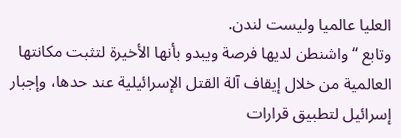العليا عالميا وليست لندن.
وتابع “واشنطن لديها فرصة ويبدو بأنها الأخيرة لتثبت مكانتها العالمية من خلال إيقاف آلة القتل الإسرائيلية عند حدها، وإجبار إسرائيل لتطبيق قرارات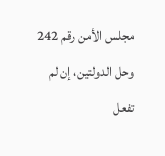مجلس الأمن رقم 242 وحل الدولتين، إن لم تفعل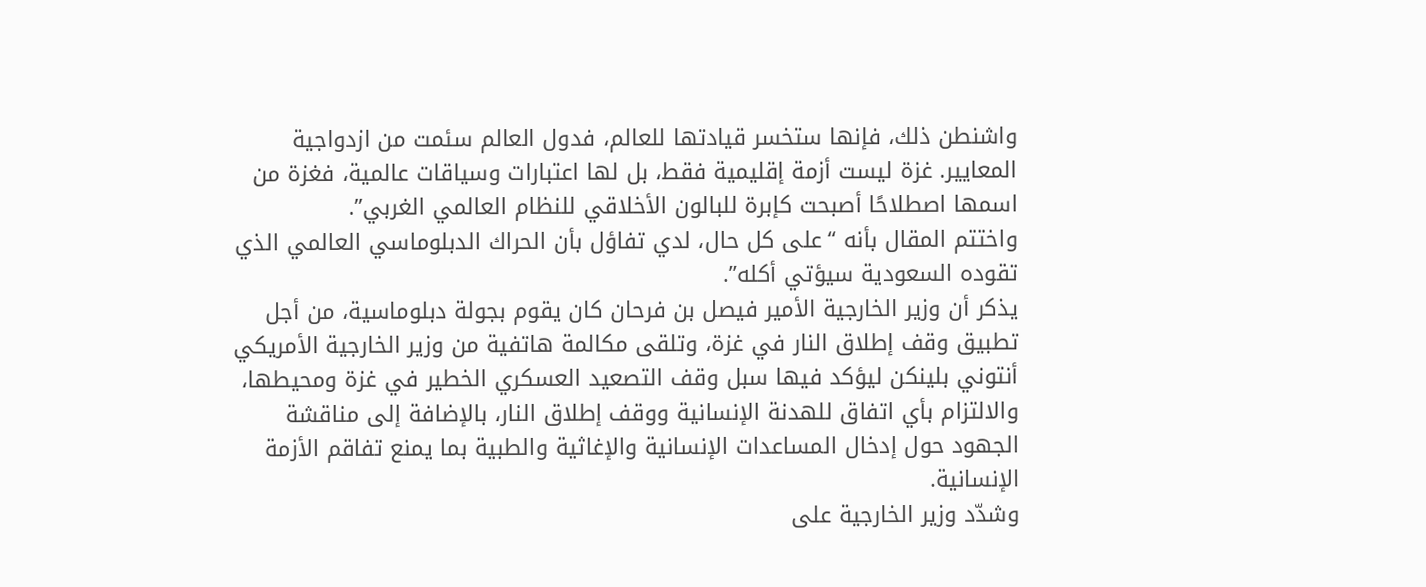واشنطن ذلك، فإنها ستخسر قيادتها للعالم، فدول العالم سئمت من ازدواجية المعايير. غزة ليست أزمة إقليمية فقط، بل لها اعتبارات وسياقات عالمية، فغزة من اسمها اصطلاحًا أصبحت كإبرة للبالون الأخلاقي للنظام العالمي الغربي”.
واختتم المقال بأنه “على كل حال، لدي تفاؤل بأن الحراك الدبلوماسي العالمي الذي تقوده السعودية سيؤتي أكله”.
يذكر أن وزير الخارجية الأمير فيصل بن فرحان كان يقوم بجولة دبلوماسية، من أجل تطبيق وقف إطلاق النار في غزة، وتلقى مكالمة هاتفية من وزير الخارجية الأمريكي أنتوني بلينكن ليؤكد فيها سبل وقف التصعيد العسكري الخطير في غزة ومحيطها، والالتزام بأي اتفاق للهدنة الإنسانية ووقف إطلاق النار، بالإضافة إلى مناقشة الجهود حول إدخال المساعدات الإنسانية والإغاثية والطبية بما يمنع تفاقم الأزمة الإنسانية.
وشدّد وزير الخارجية على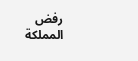رفض المملكة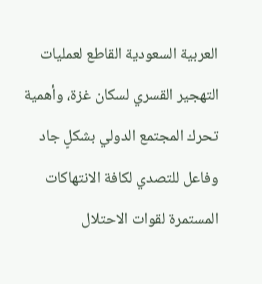العربية السعودية القاطع لعمليات التهجير القسري لسكان غزة، وأهمية تحرك المجتمع الدولي بشكلٍ جاد وفاعل للتصدي لكافة الانتهاكات المستمرة لقوات الاحتلال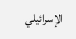الإسرائيلي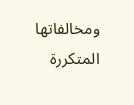ومخالفاتها المتكررة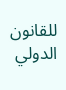للقانون الدولي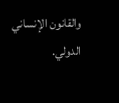والقانون الإنساني الدولي.